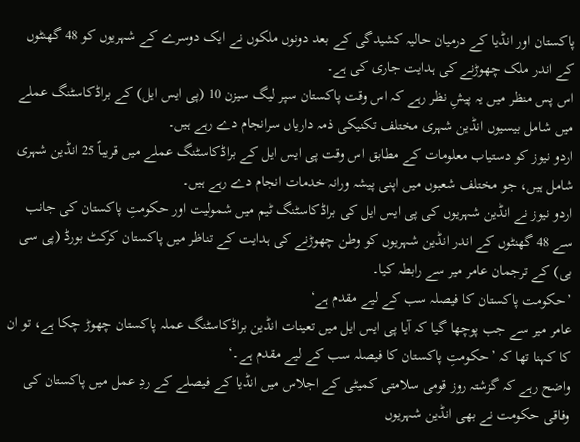پاکستان اور انڈیا کے درمیان حالیہ کشیدگی کے بعد دونوں ملکوں نے ایک دوسرے کے شہریوں کو 48 گھنٹوں کے اندر ملک چھوڑنے کی ہدایت جاری کی ہے۔
اس پس منظر میں یہ پیشِ نظر رہے کہ اس وقت پاکستان سپر لیگ سیزن 10 (پی ایس ایل) کے براڈکاسٹنگ عملے میں شامل بیسیوں انڈین شہری مختلف تکنیکی ذمہ داریاں سرانجام دے رہے ہیں۔
اردو نیوز کو دستیاب معلومات کے مطابق اس وقت پی ایس ایل کے براڈکاسٹنگ عملے میں قریباً 25 انڈین شہری شامل ہیں، جو مختلف شعبوں میں اپنی پیشہ ورانہ خدمات انجام دے رہے ہیں۔
اردو نیوز نے انڈین شہریوں کی پی ایس ایل کی براڈکاسٹنگ ٹیم میں شمولیت اور حکومتِ پاکستان کی جانب سے 48 گھنٹوں کے اندر انڈین شہریوں کو وطن چھوڑنے کی ہدایت کے تناظر میں پاکستان کرکٹ بورڈ (پی سی بی) کے ترجمان عامر میر سے رابطہ کیا۔
’حکومت پاکستان کا فیصلہ سب کے لیے مقدم ہے‘
عامر میر سے جب پوچھا گیا کہ آیا پی ایس ایل میں تعینات انڈین براڈکاسٹنگ عملہ پاکستان چھوڑ چکا ہے، تو ان کا کہنا تھا کہ ’حکومتِ پاکستان کا فیصلہ سب کے لیے مقدم ہے۔‘
واضح رہے کہ گزشتہ روز قومی سلامتی کمیٹی کے اجلاس میں انڈیا کے فیصلے کے ردِ عمل میں پاکستان کی وفاقی حکومت نے بھی انڈین شہریوں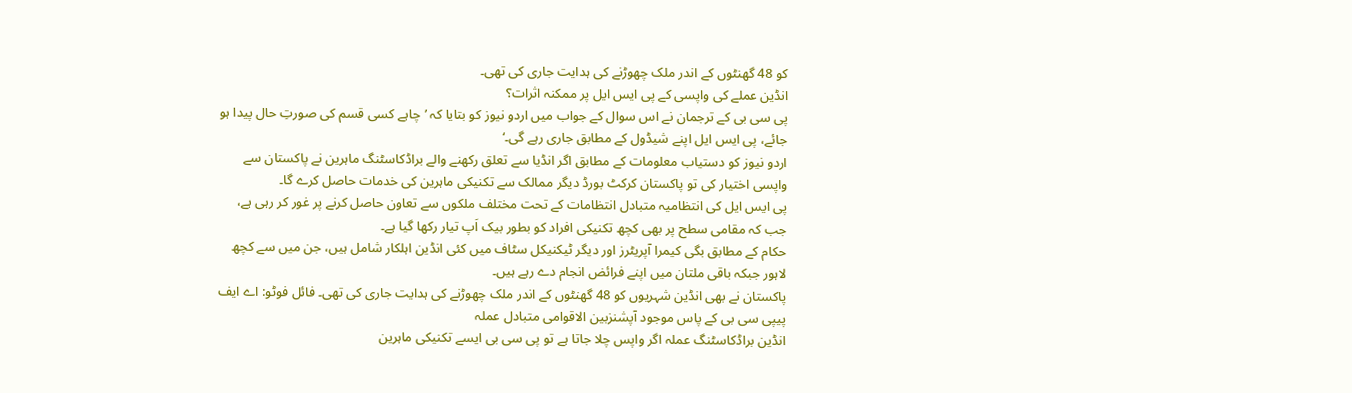کو 48 گھنٹوں کے اندر ملک چھوڑنے کی ہدایت جاری کی تھی۔
انڈین عملے کی واپسی کے پی ایس ایل پر ممکنہ اثرات؟
پی سی بی کے ترجمان نے اس سوال کے جواب میں اردو نیوز کو بتایا کہ ’چاہے کسی قسم کی صورتِ حال پیدا ہو جائے، پی ایس ایل اپنے شیڈول کے مطابق جاری رہے گی۔‘
اردو نیوز کو دستیاب معلومات کے مطابق اگر انڈیا سے تعلق رکھنے والے براڈکاسٹنگ ماہرین نے پاکستان سے واپسی اختیار کی تو پاکستان کرکٹ بورڈ دیگر ممالک سے تکنیکی ماہرین کی خدمات حاصل کرے گا۔
پی ایس ایل کی انتظامیہ متبادل انتظامات کے تحت مختلف ملکوں سے تعاون حاصل کرنے پر غور کر رہی ہے، جب کہ مقامی سطح پر بھی کچھ تکنیکی افراد کو بطور بیک اَپ تیار رکھا گیا ہے۔
حکام کے مطابق بگی کیمرا آپریٹرز اور دیگر ٹیکنیکل سٹاف میں کئی انڈین اہلکار شامل ہیں، جن میں سے کچھ لاہور جبکہ باقی ملتان میں اپنے فرائض انجام دے رہے ہیں۔
پاکستان نے بھی انڈین شہریوں کو 48 گھنٹوں کے اندر ملک چھوڑنے کی ہدایت جاری کی تھی۔ فائل فوٹو: اے ایف پیپی سی بی کے پاس موجود آپشنزبین الاقوامی متبادل عملہ
انڈین براڈکاسٹنگ عملہ اگر واپس چلا جاتا ہے تو پی سی بی ایسے تکنیکی ماہرین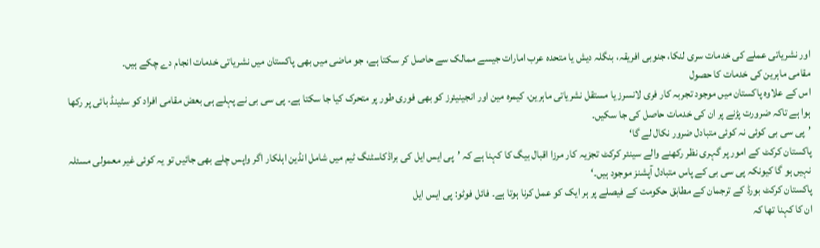اور نشریاتی عملے کی خدمات سری لنکا، جنوبی افریقہ، بنگلہ دیش یا متحدہ عرب امارات جیسے ممالک سے حاصل کر سکتا ہے، جو ماضی میں بھی پاکستان میں نشریاتی خدمات انجام دے چکے ہیں۔
مقامی ماہرین کی خدمات کا حصول
اس کے علاوہ پاکستان میں موجود تجربہ کار فری لانسرز یا مستقل نشریاتی ماہرین، کیمرہ مین اور انجینیئرز کو بھی فوری طور پر متحرک کیا جا سکتا ہے۔ پی سی بی نے پہلے ہی بعض مقامی افراد کو سٹینڈ بائی پر رکھا ہوا ہے تاکہ ضرورت پڑنے پر ان کی خدمات حاصل کی جا سکیں۔
’پی سی بی کوئی نہ کوئی متبادل ضرور نکال لے گا‘
پاکستان کرکٹ کے امور پر گہری نظر رکھنے والے سینئر کرکٹ تجزیہ کار مرزا اقبال بیگ کا کہنا ہے کہ ’پی ایس ایل کی براڈکاسٹنگ ٹیم میں شامل انڈین اہلکار اگر واپس چلے بھی جائیں تو یہ کوئی غیر معمولی مسئلہ نہیں ہو گا کیونکہ پی سی بی کے پاس متبادل آپشنز موجود ہیں۔‘
پاکستان کرکٹ بورڈ کے ترجمان کے مطابق حکومت کے فیصلے پر ہر ایک کو عمل کرنا ہوتا ہے۔ فائل فوٹو: پی ایس ایل
ان کا کہنا تھا کہ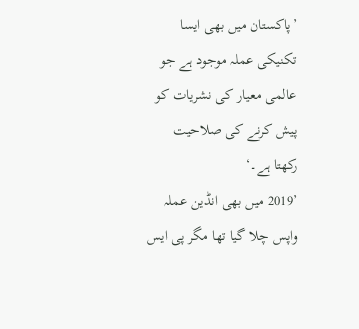’پاکستان میں بھی ایسا تکنیکی عملہ موجود ہے جو عالمی معیار کی نشریات کو پیش کرنے کی صلاحیت رکھتا ہے۔‘
’2019 میں بھی انڈین عملہ واپس چلا گیا تھا مگر پی ایس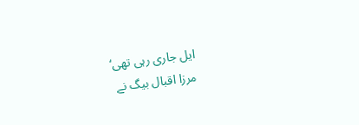ایل جاری رہی تھی‘
مرزا اقبال بیگ نے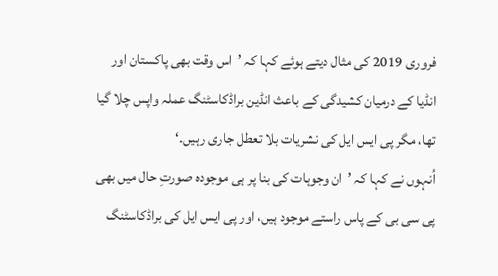فروری 2019 کی مثال دیتے ہوئے کہا کہ ’اس وقت بھی پاکستان اور انڈیا کے درمیان کشیدگی کے باعث انڈین براڈکاسٹنگ عملہ واپس چلا گیا تھا، مگر پی ایس ایل کی نشریات بلا تعطل جاری رہیں۔‘
اُنہوں نے کہا کہ ’ان وجوہات کی بنا پر ہی موجودہ صورتِ حال میں بھی پی سی بی کے پاس راستے موجود ہیں، اور پی ایس ایل کی براڈکاسٹنگ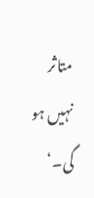متاثر نہیں ہو گی۔‘